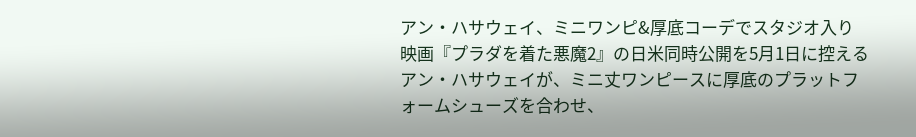アン・ハサウェイ、ミニワンピ&厚底コーデでスタジオ入り
映画『プラダを着た悪魔2』の日米同時公開を5月1日に控えるアン・ハサウェイが、ミニ丈ワンピースに厚底のプラットフォームシューズを合わせ、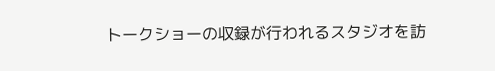トークショーの収録が行われるスタジオを訪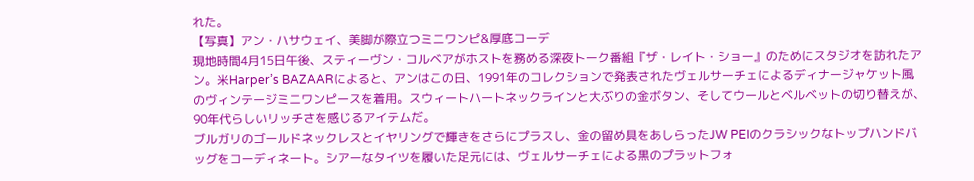れた。
【写真】アン・ハサウェイ、美脚が際立つミニワンピ&厚底コーデ
現地時間4月15日午後、スティーヴン・コルベアがホストを務める深夜トーク番組『ザ・レイト・ショー』のためにスタジオを訪れたアン。米Harper’s BAZAARによると、アンはこの日、1991年のコレクションで発表されたヴェルサーチェによるディナージャケット風のヴィンテージミニワンピースを着用。スウィートハートネックラインと大ぶりの金ボタン、そしてウールとベルベットの切り替えが、90年代らしいリッチさを感じるアイテムだ。
ブルガリのゴールドネックレスとイヤリングで輝きをさらにプラスし、金の留め具をあしらったJW PEIのクラシックなトップハンドバッグをコーディネート。シアーなタイツを履いた足元には、ヴェルサーチェによる黒のプラットフォ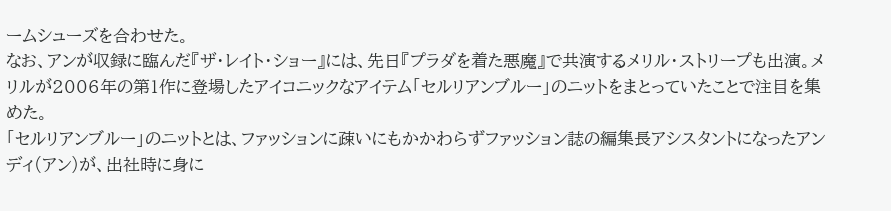ームシューズを合わせた。
なお、アンが収録に臨んだ『ザ・レイト・ショー』には、先日『プラダを着た悪魔』で共演するメリル・ストリープも出演。メリルが2006年の第1作に登場したアイコニックなアイテム「セルリアンブルー」のニットをまとっていたことで注目を集めた。
「セルリアンブルー」のニットとは、ファッションに疎いにもかかわらずファッション誌の編集長アシスタントになったアンディ(アン)が、出社時に身に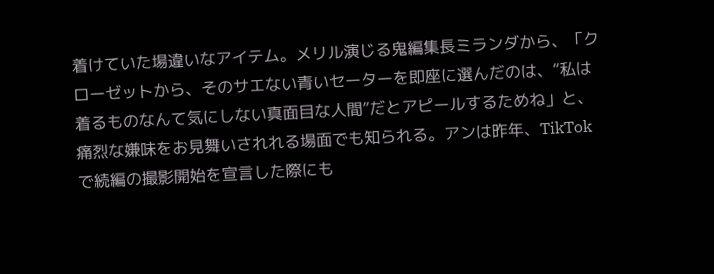着けていた場違いなアイテム。メリル演じる鬼編集長ミランダから、「クローゼットから、そのサエない青いセーターを即座に選んだのは、“私は着るものなんて気にしない真面目な人間”だとアピールするためね」と、痛烈な嫌味をお見舞いされれる場面でも知られる。アンは昨年、TikTokで続編の撮影開始を宣言した際にも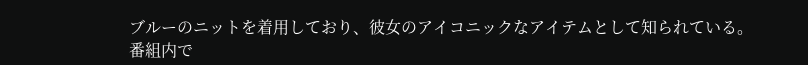ブルーのニットを着用しており、彼女のアイコニックなアイテムとして知られている。
番組内で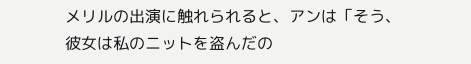メリルの出演に触れられると、アンは「そう、彼女は私のニットを盗んだの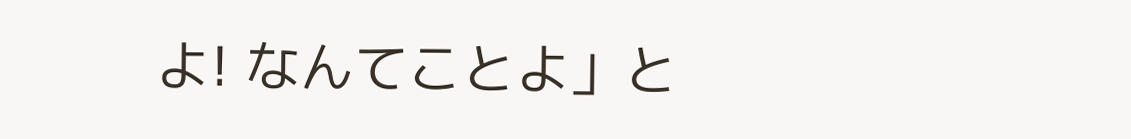よ! なんてことよ」と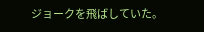ジョークを飛ばしていた。